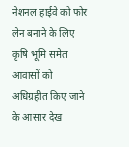नेशनल हाईवे को फोर लेन बनाने के लिए कृषि भूमि समेत आवासों को अधिग्रहीत किए जाने के आसार देख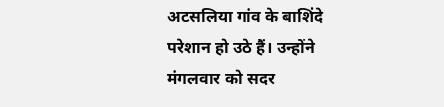अटसलिया गांव के बाशिंदे परेशान हो उठे हैं। उन्होंने मंगलवार को सदर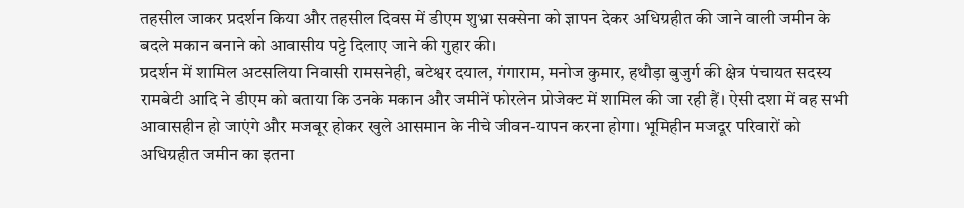तहसील जाकर प्रदर्शन किया और तहसील दिवस में डीएम शुभ्रा सक्सेना को ज्ञापन देकर अधिग्रहीत की जाने वाली जमीन के बदले मकान बनाने को आवासीय पट्टे दिलाए जाने की गुहार की।
प्रदर्शन में शामिल अटसलिया निवासी रामसनेही, बटेश्वर दयाल, गंगाराम, मनोज कुमार, हथौड़ा बुजुर्ग की क्षेत्र पंचायत सदस्य रामबेटी आदि ने डीएम को बताया कि उनके मकान और जमीनें फोरलेन प्रोजेक्ट में शामिल की जा रही हैं। ऐसी दशा में वह सभी आवासहीन हो जाएंगे और मजबूर होकर खुले आसमान के नीचे जीवन-यापन करना होगा। भूमिहीन मजदूर परिवारों को अधिग्रहीत जमीन का इतना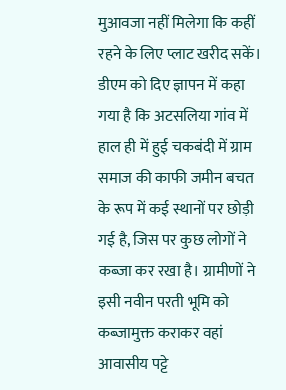मुआवजा नहीं मिलेगा कि कहीं रहने के लिए प्लाट खरीद सकें।
डीएम को दिए ज्ञापन में कहा गया है कि अटसलिया गांव में हाल ही में हुई चकबंदी में ग्राम समाज की काफी जमीन बचत के रूप में कई स्थानों पर छोड़ी गई है, जिस पर कुछ लोगों ने कब्जा कर रखा है। ग्रामीणों ने इसी नवीन परती भूमि को कब्जामुक्त कराकर वहां आवासीय पट्टे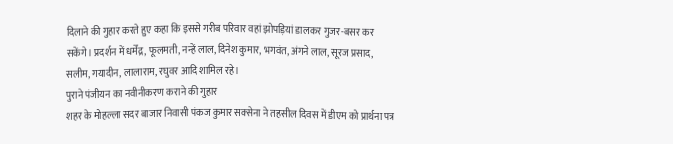दिलाने की गुहार करते हुए कहा कि इससे गरीब परिवार वहां झोपड़ियां डालकर गुजर-बसर कर सकेंगे। प्रदर्शन में धर्मेंद्र, फूलमती, नन्हें लाल, दिनेश कुमार, भगवंत, अंगने लाल, सूरज प्रसाद, सलीम, गयादीन, लालाराम, रघुवर आदि शामिल रहे।
पुराने पंजीयन का नवीनीकरण कराने की गुहार
शहर के मोहल्ला सदर बाजार निवासी पंकज कुमार सक्सेना ने तहसील दिवस में डीएम को प्रार्थना पत्र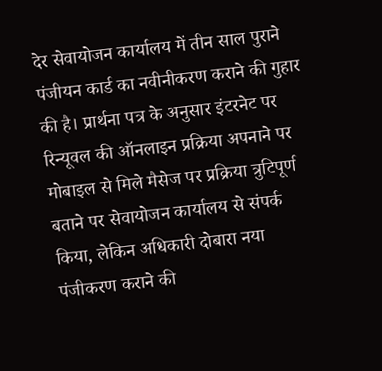देर सेवायोजन कार्यालय में तीन साल पुराने पंजीयन कार्ड का नवीनीकरण कराने की गुहार की है। प्रार्थना पत्र के अनुसार इंटरनेट पर रिन्यूवल की ऑनलाइन प्रक्रिया अपनाने पर मोबाइल से मिले मैसेज पर प्रक्रिया त्रुटिपूर्ण बताने पर सेवायोजन कार्यालय से संपर्क किया, लेकिन अधिकारी दोबारा नया पंजीकरण कराने की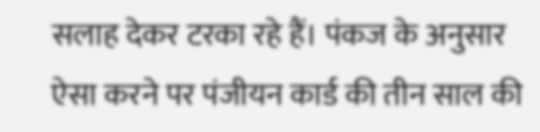सलाह देकर टरका रहे हैं। पंकज के अनुसार ऐसा करने पर पंजीयन कार्ड की तीन साल की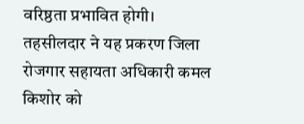वरिष्ठता प्रभावित होगी। तहसीलदार ने यह प्रकरण जिला रोजगार सहायता अधिकारी कमल किशोर को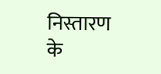निस्तारण के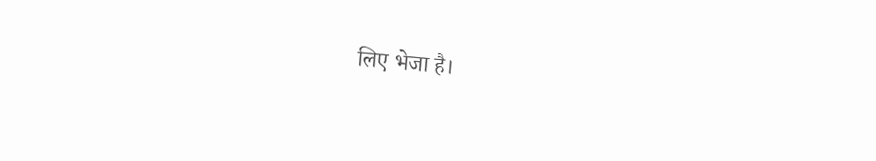लिए भेजा है।